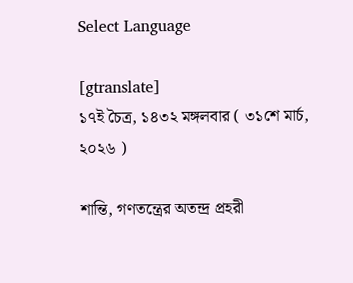Select Language

[gtranslate]
১৭ই চৈত্র, ১৪৩২ মঙ্গলবার ( ৩১শে মার্চ, ২০২৬ )

শান্তি, গণতন্ত্রের অতন্দ্র প্রহরী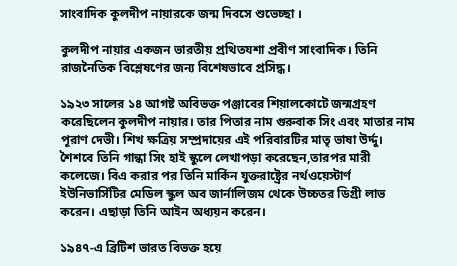সাংবাদিক কুলদীপ নায়ারকে জন্ম দিবসে শুভেচ্ছা ।

কুলদীপ নায়ার একজন ভারতীয় প্রথিতযশা প্রবীণ সাংবাদিক। তিনি রাজনৈতিক বিশ্লেষণের জন্য বিশেষভাবে প্রসিদ্ধ।

১৯২৩ সালের ১৪ আগষ্ট অবিভক্ত পঞ্জাবের শিয়ালকোটে জন্মগ্রহণ করেছিলেন কুলদীপ নায়ার। তার পিতার নাম গুরুবাক সিং এবং মাতার নাম পূরাণ দেভী। শিখ ক্ষত্রিয় সম্প্রদায়ের এই পরিবারটির মাতৃ ভাষা উর্দ্দু। শৈশবে তিনি গান্ধা সিং হাই স্কুলে লেখাপড়া করেছেন,তারপর মারী কলেজে। বিএ করার পর তিনি মার্কিন যুক্তরাষ্ট্রের নর্থওয়েস্টার্ণ ইউনিভার্সিটির মেডিল স্কুল অব জার্নালিজম থেকে উচ্চতর ডিগ্রী লাভ করেন। এছাড়া তিনি আইন অধ্যয়ন করেন।

১৯৪৭-এ ব্রিটিশ ভারত বিভক্ত হয়ে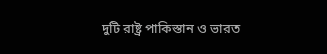দুটি রাষ্ট্র পাকিস্তান ও ভারত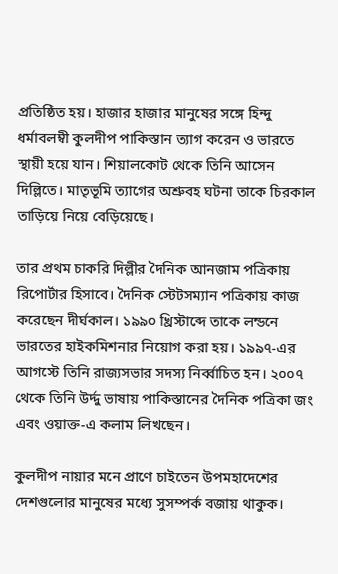প্রতিষ্ঠিত হয়। হাজার হাজার মানুষের সঙ্গে হিন্দু ধর্মাবলম্বী কুলদীপ পাকিস্তান ত্যাগ করেন ও ভারতে স্থায়ী হয়ে যান। শিয়ালকোট থেকে তিনি আসেন দিল্লিতে। মাতৃভূমি ত্যাগের অশ্রুবহ ঘটনা তাকে চিরকাল তাড়িয়ে নিয়ে বেড়িয়েছে।

তার প্রথম চাকরি দিল্লীর দৈনিক আনজাম পত্রিকায় রিপোর্টার হিসাবে। দৈনিক স্টেটসম্যান পত্রিকায় কাজ করেছেন দীর্ঘকাল। ১৯৯০ খ্রিস্টাব্দে তাকে লন্ডনে ভারতের হাইকমিশনার নিয়োগ করা হয়। ১৯৯৭-এর আগস্টে তিনি রাজ্যসভার সদস্য নির্ব্বাচিত হন। ২০০৭ থেকে তিনি উর্দ্দু ভাষায় পাকিস্তানের দৈনিক পত্রিকা জং এবং ওয়াক্ত-এ কলাম লিখছেন।

কুলদীপ নায়ার মনে প্রাণে চাইতেন উপমহাদেশের দেশগুলোর মানুষের মধ্যে সুসম্পর্ক বজায় থাকুক।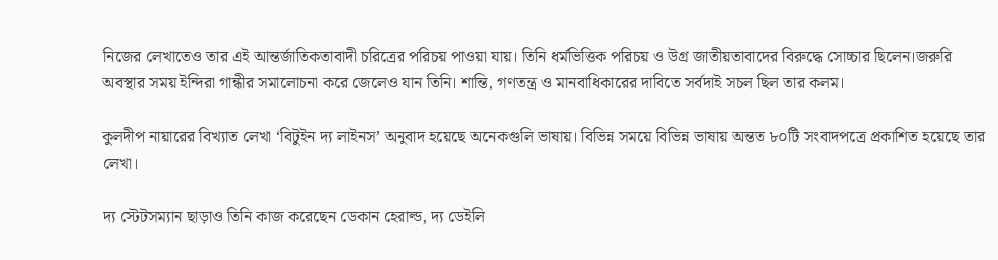নিজের লেখাতেও তার এই আন্তর্জাতিকতাবাদী চরিত্রের পরিচয় পাওয়া যায়। তিনি ধর্মভিত্তিক পরিচয় ও উগ্র জাতীয়তাবাদের বিরুদ্ধে সোচ্চার ছিলেন।জরুরি অবস্থার সময় ইন্দিরা গান্ধীর সমালোচনা করে জেলেও যান তিনি। শান্তি, গণতন্ত্র ও মানবাধিকারের দাবিতে সর্বদাই সচল ছিল তার কলম।

কুলদীপ নায়ারের বিখ্যাত লেখা ‘বিটুইন দ্য লাইনস’ অনুবাদ হয়েছে অনেকগুলি ভাষায়। বিভিন্ন সময়ে বিভিন্ন ভাষায় অন্তত ৮০টি সংবাদপত্রে প্রকাশিত হয়েছে তার লেখা।

দ্য স্টেটসম্যান ছাড়াও তিনি কাজ করেছেন ডেকান হেরাল্ড, দ্য ডেইলি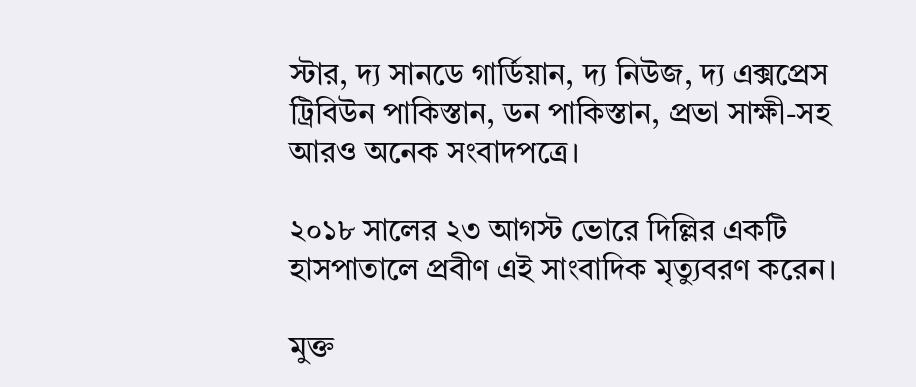স্টার, দ্য সানডে গার্ডিয়ান, দ্য নিউজ, দ্য এক্সপ্রেস ট্রিবিউন পাকিস্তান, ডন পাকিস্তান, প্রভা সাক্ষী-সহ আরও অনেক সংবাদপত্রে।

২০১৮ সালের ২৩ আগস্ট ভোরে দিল্লির একটি হাসপাতালে প্রবীণ এই সাংবাদিক মৃত্যুবরণ করেন।

মুক্ত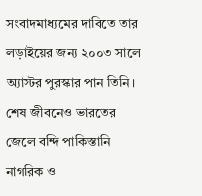সংবাদমাধ্যমের দাবিতে তার লড়াইয়ের জন্য ২০০৩ সালে অ্যাস্টর পুরস্কার পান তিনি। শেষ জীবনেও ভারতের জেলে বন্দি পাকিস্তানি নাগরিক ও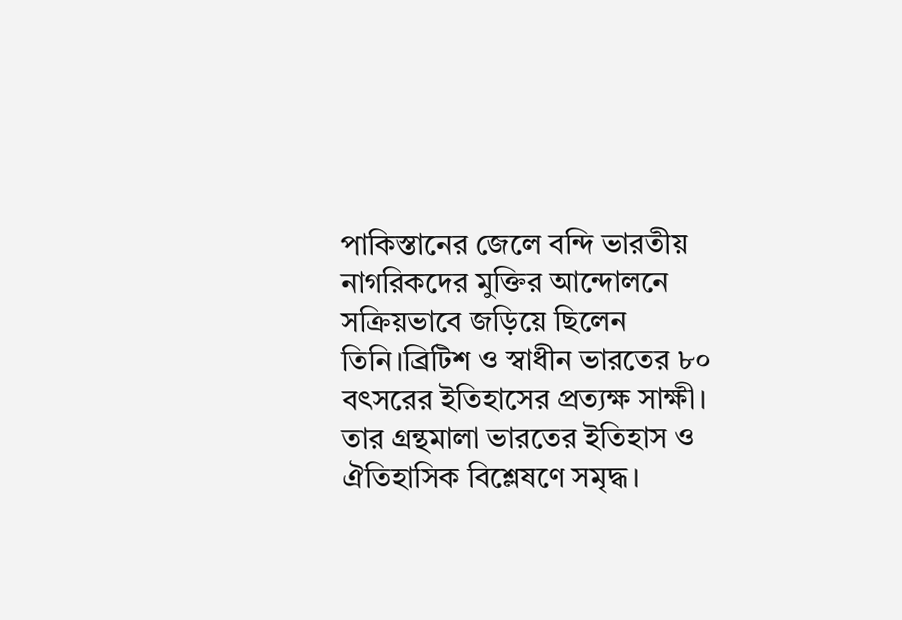পাকিস্তানের জেলে বন্দি ভারতীয় নাগরিকদের মুক্তির আন্দোলনে সক্রিয়ভাবে জড়িয়ে ছিলেন তিনি।ব্রিটিশ ও স্বাধীন ভারতের ৮০ বৎসরের ইতিহাসের প্রত্যক্ষ সাক্ষী। তার গ্রন্থমালা ভারতের ইতিহাস ও ঐতিহাসিক বিশ্লেষণে সমৃদ্ধ।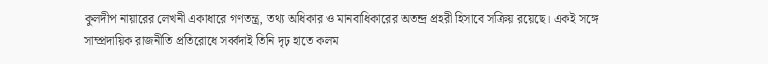কুলদীপ নায়ারের লেখনী একাধারে গণতন্ত্র, তথ্য অধিকার ও মানবাধিকারের অতন্দ্র প্রহরী হিসাবে সক্রিয় রয়েছে। একই সঙ্গে সাম্প্রদায়িক রাজনীতি প্রতিরোধে সর্ব্বদাই তিনি দৃঢ় হাতে কলম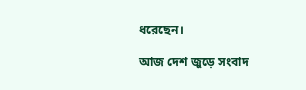ধরেছেন।

আজ দেশ জুড়ে সংবাদ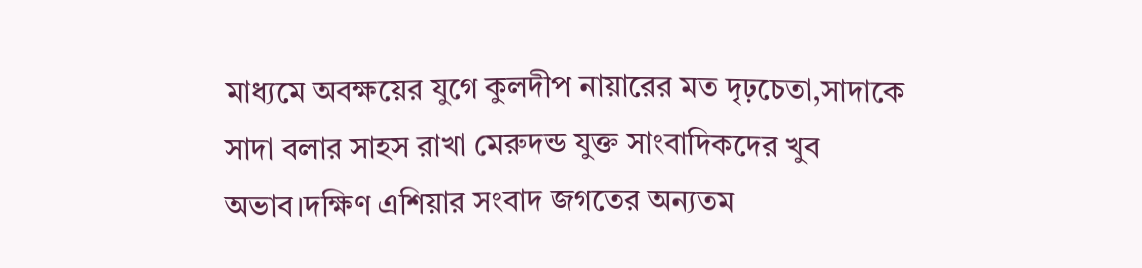মাধ্যমে অবক্ষয়ের যুগে কুলদীপ নায়ারের মত দৃঢ়চেতা,সাদাকে সাদা বলার সাহস রাখা মেরুদন্ড যুক্ত সাংবাদিকদের খুব অভাব।দক্ষিণ এশিয়ার সংবাদ জগতের অন্যতম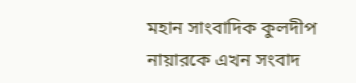মহান সাংবাদিক কুলদীপ নায়ারকে এখন সংবাদ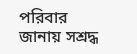পরিবার জানায় সশ্রদ্ধ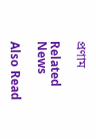প্রণাম

Related News

Also Read